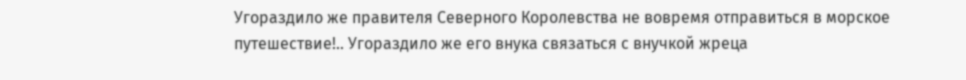Угораздило же правителя Северного Королевства не вовремя отправиться в морское путешествие!.. Угораздило же его внука связаться с внучкой жреца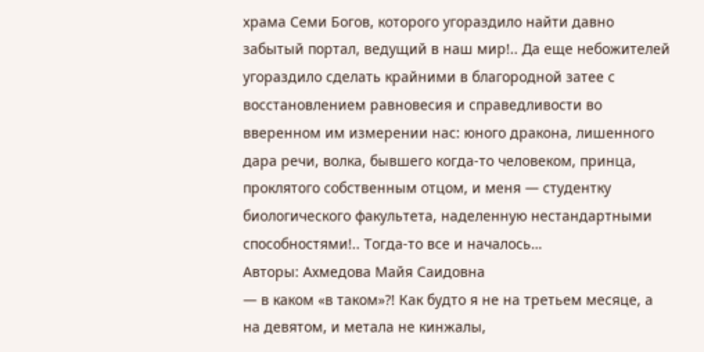храма Семи Богов, которого угораздило найти давно забытый портал, ведущий в наш мир!.. Да еще небожителей угораздило сделать крайними в благородной затее с восстановлением равновесия и справедливости во вверенном им измерении нас: юного дракона, лишенного дара речи, волка, бывшего когда-то человеком, принца, проклятого собственным отцом, и меня — студентку биологического факультета, наделенную нестандартными способностями!.. Тогда-то все и началось…
Авторы: Ахмедова Майя Саидовна
— в каком «в таком»?! Как будто я не на третьем месяце, а на девятом, и метала не кинжалы,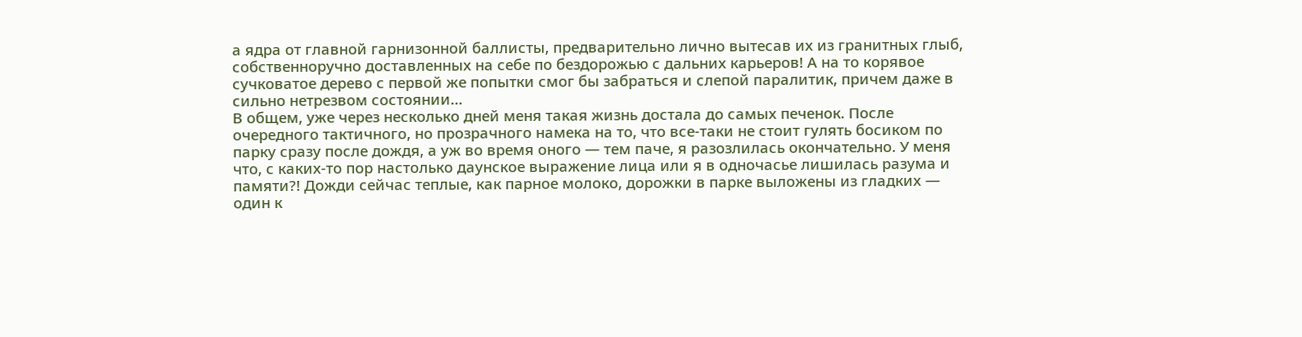а ядра от главной гарнизонной баллисты, предварительно лично вытесав их из гранитных глыб, собственноручно доставленных на себе по бездорожью с дальних карьеров! А на то корявое сучковатое дерево с первой же попытки смог бы забраться и слепой паралитик, причем даже в сильно нетрезвом состоянии…
В общем, уже через несколько дней меня такая жизнь достала до самых печенок. После очередного тактичного, но прозрачного намека на то, что все-таки не стоит гулять босиком по парку сразу после дождя, а уж во время оного — тем паче, я разозлилась окончательно. У меня что, с каких-то пор настолько даунское выражение лица или я в одночасье лишилась разума и памяти?! Дожди сейчас теплые, как парное молоко, дорожки в парке выложены из гладких — один к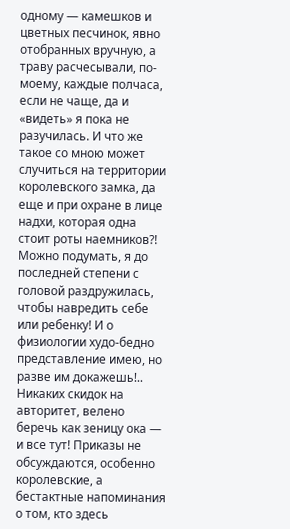одному — камешков и цветных песчинок, явно отобранных вручную, а траву расчесывали, по-моему, каждые полчаса, если не чаще, да и «видеть» я пока не разучилась. И что же такое со мною может случиться на территории королевского замка, да еще и при охране в лице надхи, которая одна стоит роты наемников?! Можно подумать, я до последней степени с головой раздружилась, чтобы навредить себе или ребенку! И о физиологии худо-бедно представление имею, но разве им докажешь!.. Никаких скидок на авторитет, велено беречь как зеницу ока — и все тут! Приказы не обсуждаются, особенно королевские, а бестактные напоминания о том, кто здесь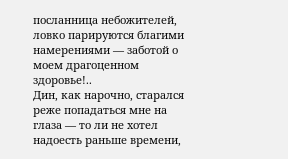посланница небожителей, ловко парируются благими намерениями — заботой о моем драгоценном здоровье!..
Дин, как нарочно, старался реже попадаться мне на глаза — то ли не хотел надоесть раньше времени,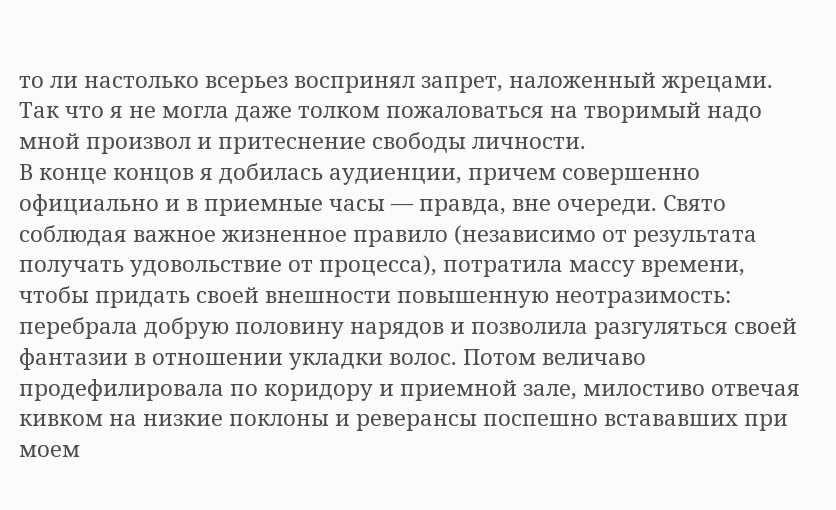то ли настолько всерьез воспринял запрет, наложенный жрецами. Так что я не могла даже толком пожаловаться на творимый надо мной произвол и притеснение свободы личности.
В конце концов я добилась аудиенции, причем совершенно официально и в приемные часы — правда, вне очереди. Свято соблюдая важное жизненное правило (независимо от результата получать удовольствие от процесса), потратила массу времени, чтобы придать своей внешности повышенную неотразимость: перебрала добрую половину нарядов и позволила разгуляться своей фантазии в отношении укладки волос. Потом величаво продефилировала по коридору и приемной зале, милостиво отвечая кивком на низкие поклоны и реверансы поспешно встававших при моем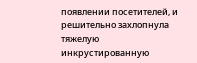появлении посетителей, и решительно захлопнула тяжелую инкрустированную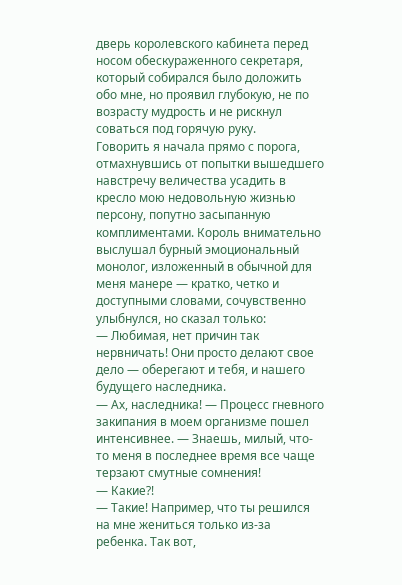дверь королевского кабинета перед носом обескураженного секретаря, который собирался было доложить обо мне, но проявил глубокую, не по возрасту мудрость и не рискнул соваться под горячую руку.
Говорить я начала прямо с порога, отмахнувшись от попытки вышедшего навстречу величества усадить в кресло мою недовольную жизнью персону, попутно засыпанную комплиментами. Король внимательно выслушал бурный эмоциональный монолог, изложенный в обычной для меня манере — кратко, четко и доступными словами, сочувственно улыбнулся, но сказал только:
— Любимая, нет причин так нервничать! Они просто делают свое дело — оберегают и тебя, и нашего будущего наследника.
— Ах, наследника! — Процесс гневного закипания в моем организме пошел интенсивнее. — Знаешь, милый, что-то меня в последнее время все чаще терзают смутные сомнения!
— Какие?!
— Такие! Например, что ты решился на мне жениться только из-за ребенка. Так вот,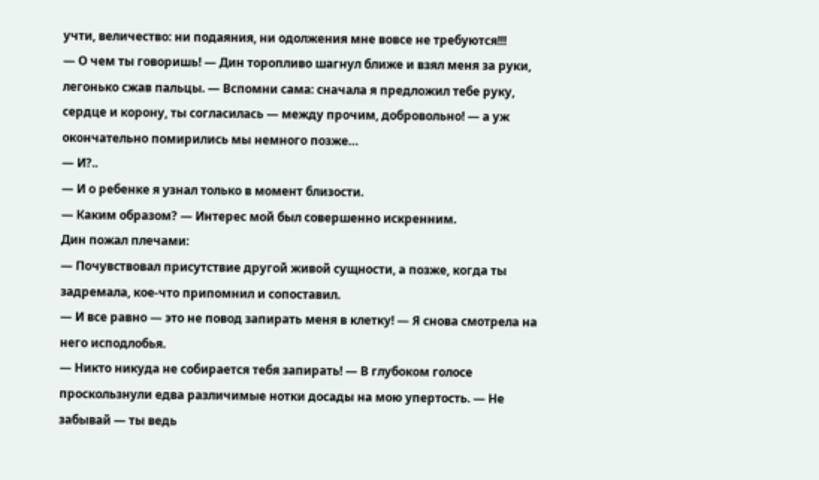учти, величество: ни подаяния, ни одолжения мне вовсе не требуются!!!
— О чем ты говоришь! — Дин торопливо шагнул ближе и взял меня за руки, легонько сжав пальцы. — Вспомни сама: сначала я предложил тебе руку, сердце и корону, ты согласилась — между прочим, добровольно! — а уж окончательно помирились мы немного позже…
— И?..
— И о ребенке я узнал только в момент близости.
— Каким образом? — Интерес мой был совершенно искренним.
Дин пожал плечами:
— Почувствовал присутствие другой живой сущности, а позже, когда ты задремала, кое-что припомнил и сопоставил.
— И все равно — это не повод запирать меня в клетку! — Я снова смотрела на него исподлобья.
— Никто никуда не собирается тебя запирать! — В глубоком голосе проскользнули едва различимые нотки досады на мою упертость. — Не забывай — ты ведь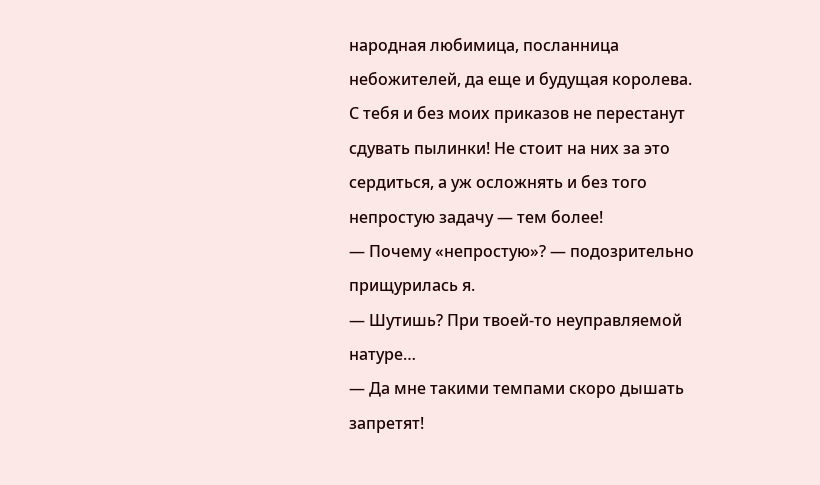народная любимица, посланница небожителей, да еще и будущая королева. С тебя и без моих приказов не перестанут сдувать пылинки! Не стоит на них за это сердиться, а уж осложнять и без того непростую задачу — тем более!
— Почему «непростую»? — подозрительно прищурилась я.
— Шутишь? При твоей-то неуправляемой натуре…
— Да мне такими темпами скоро дышать запретят!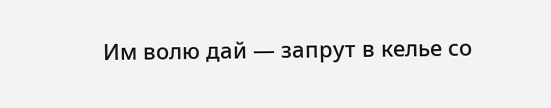Им волю дай — запрут в келье со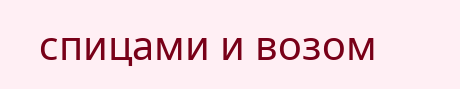спицами и возом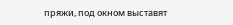пряжи, под окном выставят